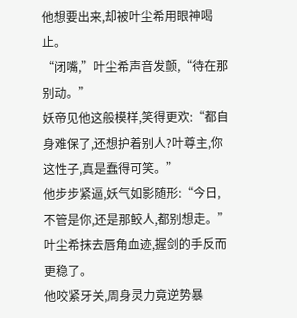他想要出来,却被叶尘希用眼神喝止。
“闭嘴,”叶尘希声音发颤,“待在那别动。”
妖帝见他这般模样,笑得更欢:“都自身难保了,还想护着别人?叶尊主,你这性子,真是蠢得可笑。”
他步步紧逼,妖气如影随形:“今日,不管是你,还是那鲛人,都别想走。”
叶尘希抹去唇角血迹,握剑的手反而更稳了。
他咬紧牙关,周身灵力竟逆势暴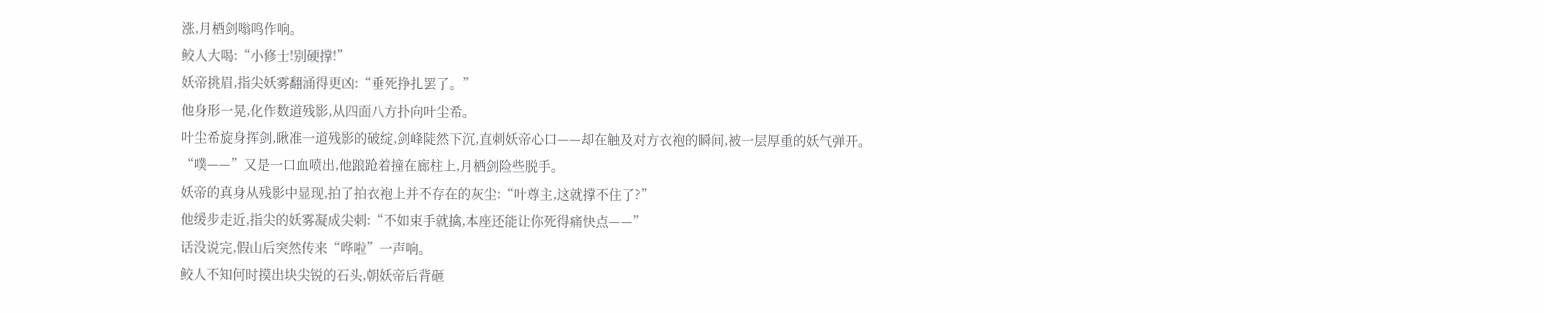涨,月栖剑嗡鸣作响。
鲛人大喝:“小修士!别硬撑!”
妖帝挑眉,指尖妖雾翻涌得更凶:“垂死挣扎罢了。”
他身形一晃,化作数道残影,从四面八方扑向叶尘希。
叶尘希旋身挥剑,瞅准一道残影的破绽,剑峰陡然下沉,直刺妖帝心口——却在触及对方衣袍的瞬间,被一层厚重的妖气弹开。
“噗——”又是一口血喷出,他踉跄着撞在廊柱上,月栖剑险些脱手。
妖帝的真身从残影中显现,拍了拍衣袍上并不存在的灰尘:“叶尊主,这就撑不住了?”
他缓步走近,指尖的妖雾凝成尖刺:“不如束手就擒,本座还能让你死得痛快点——”
话没说完,假山后突然传来“哗啦”一声响。
鲛人不知何时摸出块尖锐的石头,朝妖帝后背砸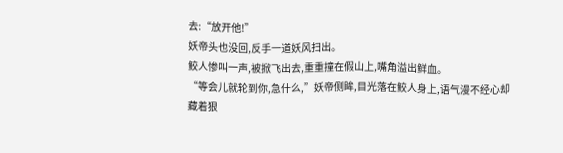去:“放开他!”
妖帝头也没回,反手一道妖风扫出。
鲛人惨叫一声,被掀飞出去,重重撞在假山上,嘴角溢出鲜血。
“等会儿就轮到你,急什么,”妖帝侧眸,目光落在鲛人身上,语气漫不经心却藏着狠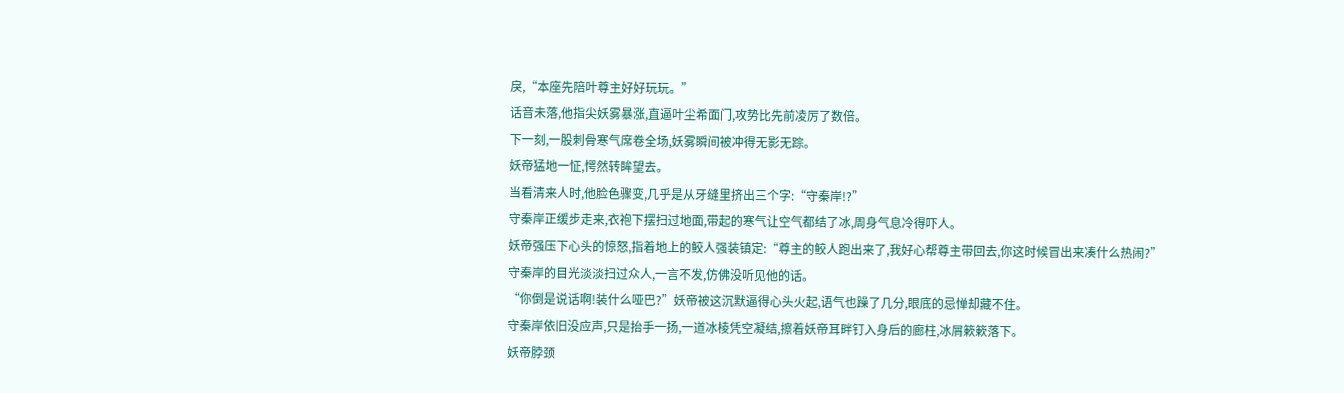戾,“本座先陪叶尊主好好玩玩。”
话音未落,他指尖妖雾暴涨,直逼叶尘希面门,攻势比先前凌厉了数倍。
下一刻,一股刺骨寒气席卷全场,妖雾瞬间被冲得无影无踪。
妖帝猛地一怔,愕然转眸望去。
当看清来人时,他脸色骤变,几乎是从牙缝里挤出三个字:“守秦岸!?”
守秦岸正缓步走来,衣袍下摆扫过地面,带起的寒气让空气都结了冰,周身气息冷得吓人。
妖帝强压下心头的惊怒,指着地上的鲛人强装镇定:“尊主的鲛人跑出来了,我好心帮尊主带回去,你这时候冒出来凑什么热闹?”
守秦岸的目光淡淡扫过众人,一言不发,仿佛没听见他的话。
“你倒是说话啊!装什么哑巴?”妖帝被这沉默逼得心头火起,语气也躁了几分,眼底的忌惮却藏不住。
守秦岸依旧没应声,只是抬手一扬,一道冰棱凭空凝结,擦着妖帝耳畔钉入身后的廊柱,冰屑簌簌落下。
妖帝脖颈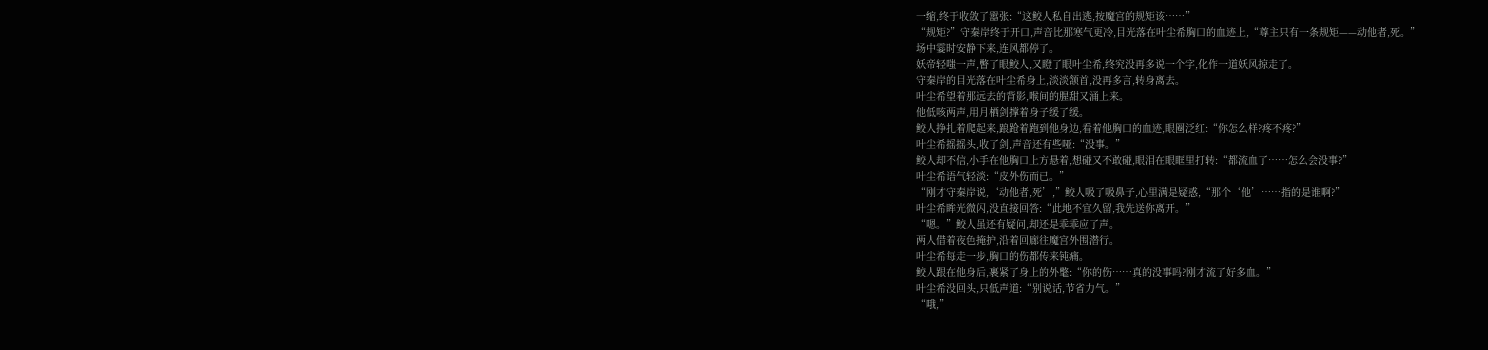一缩,终于收敛了嚣张:“这鲛人私自出逃,按魔宫的规矩该……”
“规矩?”守秦岸终于开口,声音比那寒气更冷,目光落在叶尘希胸口的血迹上,“尊主只有一条规矩——动他者,死。”
场中霎时安静下来,连风都停了。
妖帝轻嗤一声,瞥了眼鲛人,又瞪了眼叶尘希,终究没再多说一个字,化作一道妖风掠走了。
守秦岸的目光落在叶尘希身上,淡淡颔首,没再多言,转身离去。
叶尘希望着那远去的背影,喉间的腥甜又涌上来。
他低咳两声,用月栖剑撑着身子缓了缓。
鲛人挣扎着爬起来,踉跄着跑到他身边,看着他胸口的血迹,眼圈泛红:“你怎么样?疼不疼?”
叶尘希摇摇头,收了剑,声音还有些哑:“没事。”
鲛人却不信,小手在他胸口上方悬着,想碰又不敢碰,眼泪在眼眶里打转:“都流血了……怎么会没事?”
叶尘希语气轻淡:“皮外伤而已。”
“刚才守秦岸说,‘动他者,死’,”鲛人吸了吸鼻子,心里满是疑惑,“那个‘他’……指的是谁啊?”
叶尘希眸光微闪,没直接回答:“此地不宜久留,我先送你离开。”
“嗯。”鲛人虽还有疑问,却还是乖乖应了声。
两人借着夜色掩护,沿着回廊往魔宫外围潜行。
叶尘希每走一步,胸口的伤都传来钝痛。
鲛人跟在他身后,裹紧了身上的外氅:“你的伤……真的没事吗?刚才流了好多血。”
叶尘希没回头,只低声道:“别说话,节省力气。”
“哦,”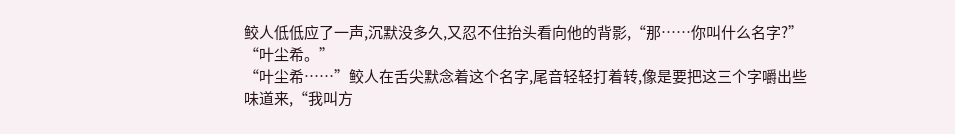鲛人低低应了一声,沉默没多久,又忍不住抬头看向他的背影,“那……你叫什么名字?”
“叶尘希。”
“叶尘希……”鲛人在舌尖默念着这个名字,尾音轻轻打着转,像是要把这三个字嚼出些味道来,“我叫方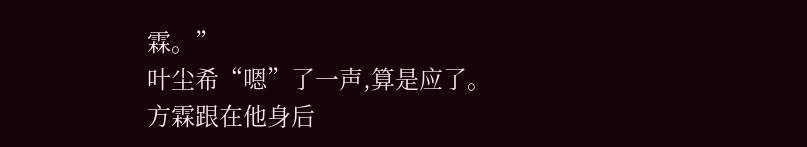霖。”
叶尘希“嗯”了一声,算是应了。
方霖跟在他身后